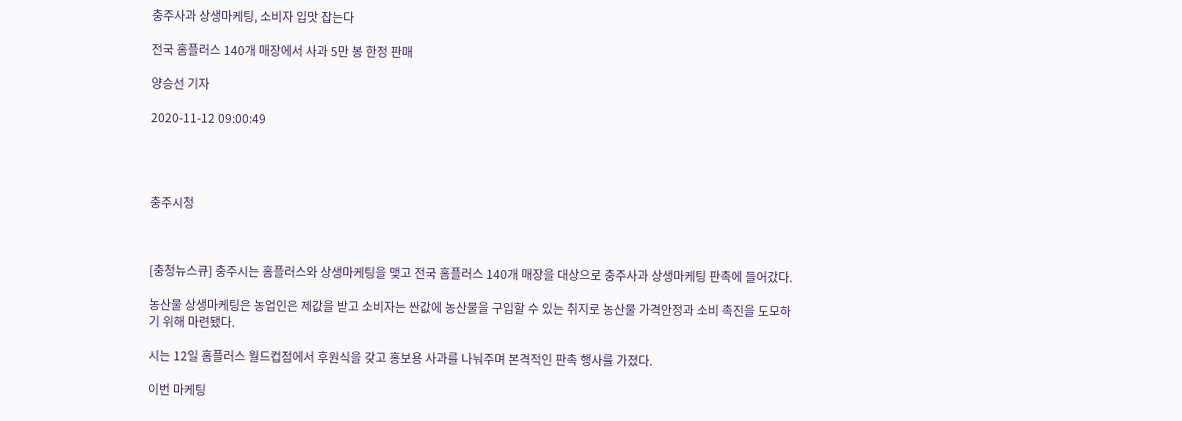충주사과 상생마케팅, 소비자 입맛 잡는다

전국 홈플러스 140개 매장에서 사과 5만 봉 한정 판매

양승선 기자

2020-11-12 09:00:49




충주시청



[충청뉴스큐] 충주시는 홈플러스와 상생마케팅을 맺고 전국 홈플러스 140개 매장을 대상으로 충주사과 상생마케팅 판촉에 들어갔다.

농산물 상생마케팅은 농업인은 제값을 받고 소비자는 싼값에 농산물을 구입할 수 있는 취지로 농산물 가격안정과 소비 촉진을 도모하기 위해 마련됐다.

시는 12일 홈플러스 월드컵점에서 후원식을 갖고 홍보용 사과를 나눠주며 본격적인 판촉 행사를 가졌다.

이번 마케팅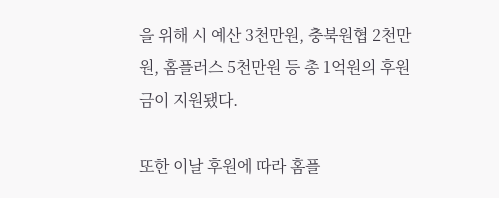을 위해 시 예산 3천만원, 충북원협 2천만원, 홈플러스 5천만원 등 총 1억원의 후원금이 지원됐다.

또한 이날 후원에 따라 홈플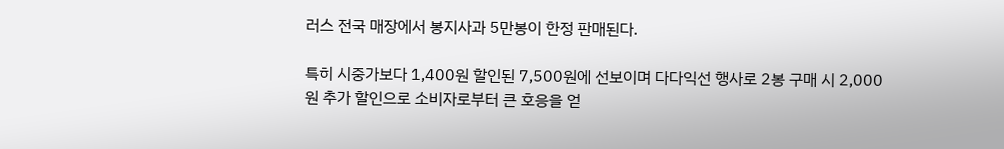러스 전국 매장에서 봉지사과 5만봉이 한정 판매된다.

특히 시중가보다 1,400원 할인된 7,500원에 선보이며 다다익선 행사로 2봉 구매 시 2,000원 추가 할인으로 소비자로부터 큰 호응을 얻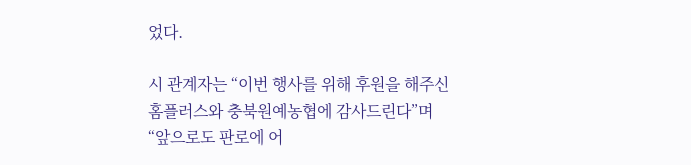었다.

시 관계자는 “이번 행사를 위해 후원을 해주신 홈플러스와 충북원예농협에 감사드린다”며 “앞으로도 판로에 어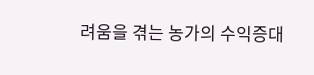려움을 겪는 농가의 수익증대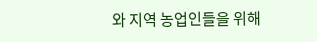와 지역 농업인들을 위해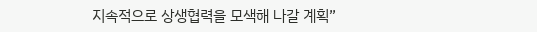지속적으로 상생협력을 모색해 나갈 계획”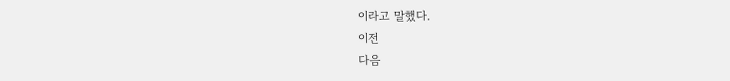이라고 말했다.
이전
다음